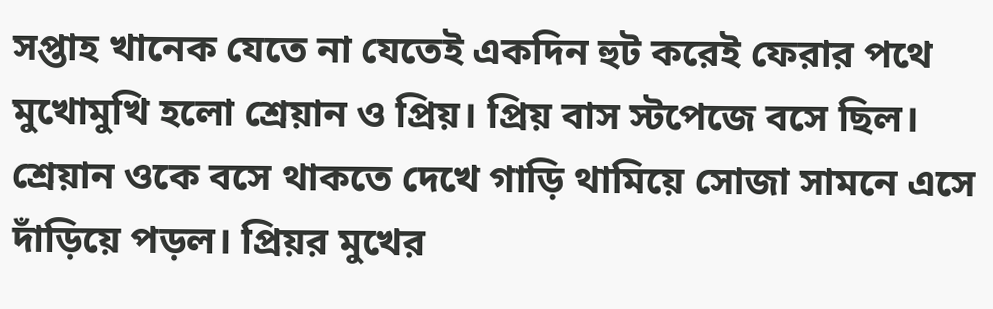সপ্তাহ খানেক যেতে না যেতেই একদিন হুট করেই ফেরার পথে মুখোমুখি হলো শ্রেয়ান ও প্রিয়। প্রিয় বাস স্টপেজে বসে ছিল। শ্রেয়ান ওকে বসে থাকতে দেখে গাড়ি থামিয়ে সোজা সামনে এসে দাঁড়িয়ে পড়ল। প্রিয়র মুখের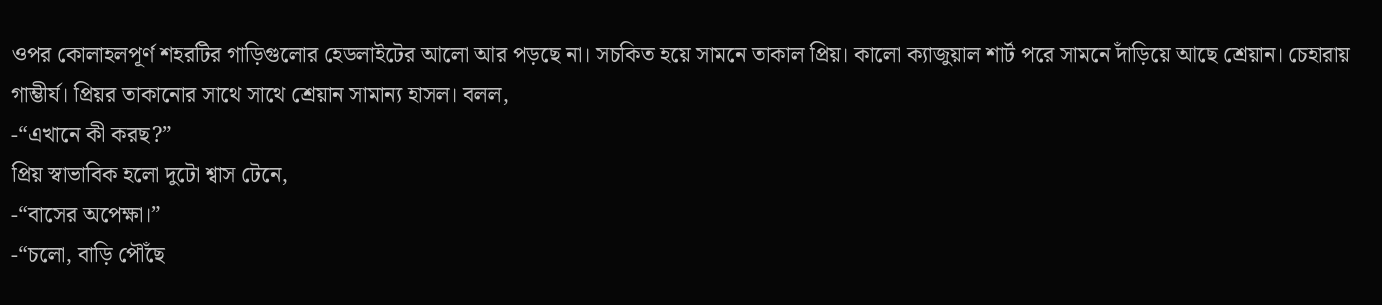ওপর কোলাহলপূর্ণ শহরটির গাড়িগুলোর হেডলাইটের আলো আর পড়ছে না। সচকিত হয়ে সামনে তাকাল প্রিয়। কালো ক্যাজুয়াল শার্ট পরে সামনে দাঁড়িয়ে আছে শ্রেয়ান। চেহারায় গাম্ভীর্য। প্রিয়র তাকানোর সাথে সাথে শ্রেয়ান সামান্য হাসল। বলল,
-“এখানে কী করছ?”
প্রিয় স্বাভাবিক হলো দুটো শ্বাস টেনে,
-“বাসের অপেক্ষা।”
-“চলো, বাড়ি পৌঁছে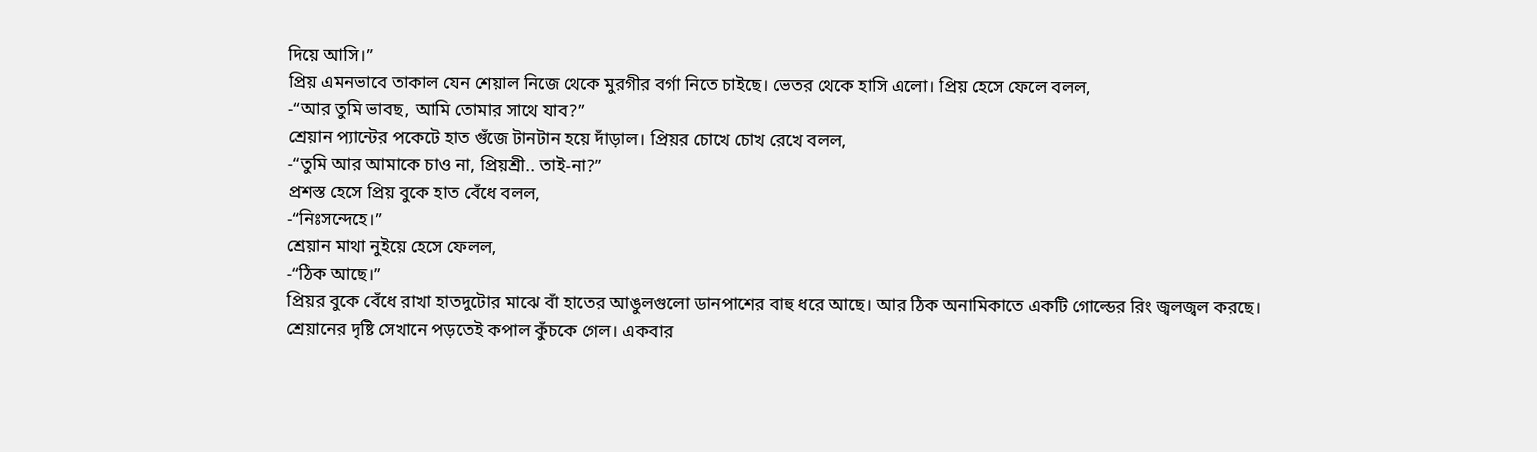দিয়ে আসি।”
প্রিয় এমনভাবে তাকাল যেন শেয়াল নিজে থেকে মুরগীর বর্গা নিতে চাইছে। ভেতর থেকে হাসি এলো। প্রিয় হেসে ফেলে বলল,
-“আর তুমি ভাবছ, আমি তোমার সাথে যাব?”
শ্রেয়ান প্যান্টের পকেটে হাত গুঁজে টানটান হয়ে দাঁড়াল। প্রিয়র চোখে চোখ রেখে বলল,
-“তুমি আর আমাকে চাও না, প্রিয়শ্রী.. তাই-না?”
প্রশস্ত হেসে প্রিয় বুকে হাত বেঁধে বলল,
-“নিঃসন্দেহে।”
শ্রেয়ান মাথা নুইয়ে হেসে ফেলল,
-“ঠিক আছে।”
প্রিয়র বুকে বেঁধে রাখা হাতদুটোর মাঝে বাঁ হাতের আঙুলগুলো ডানপাশের বাহু ধরে আছে। আর ঠিক অনামিকাতে একটি গোল্ডের রিং জ্বলজ্বল করছে। শ্রেয়ানের দৃষ্টি সেখানে পড়তেই কপাল কুঁচকে গেল। একবার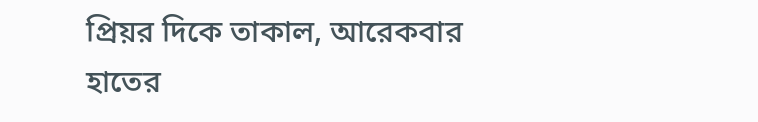প্রিয়র দিকে তাকাল, আরেকবার হাতের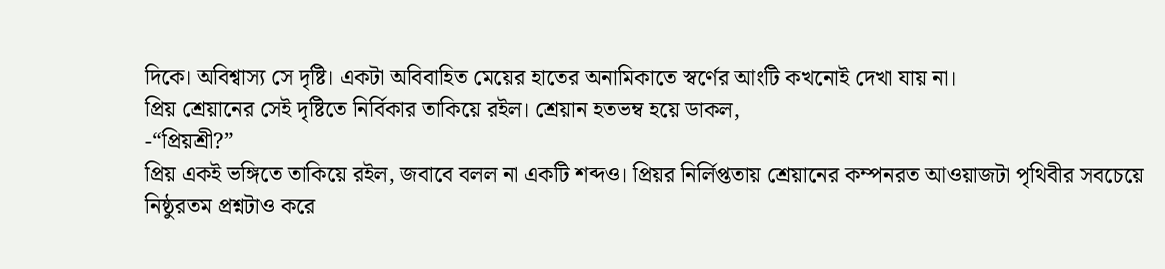দিকে। অবিশ্বাস্য সে দৃষ্টি। একটা অবিবাহিত মেয়ের হাতের অনামিকাতে স্বর্ণের আংটি কখনোই দেখা যায় না।
প্রিয় শ্রেয়ানের সেই দৃষ্টিতে নির্বিকার তাকিয়ে রইল। শ্রেয়ান হতভম্ব হয়ে ডাকল,
-“প্রিয়শ্রী?”
প্রিয় একই ভঙ্গিতে তাকিয়ে রইল, জবাবে বলল না একটি শব্দও। প্রিয়র নির্লিপ্ততায় শ্রেয়ানের কম্পনরত আওয়াজটা পৃথিবীর সবচেয়ে নিষ্ঠুরতম প্রশ্নটাও করে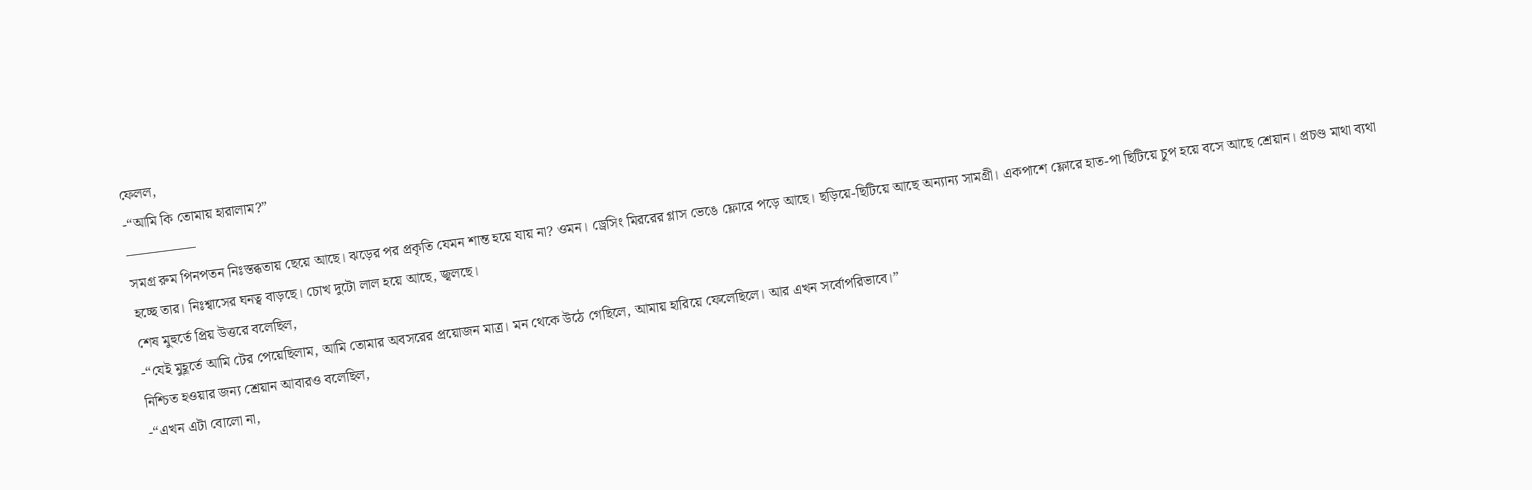ফেলল,
-“আমি কি তোমায় হারালাম?”
—————
সমগ্র রুম পিনপতন নিঃস্তব্ধতায় ছেয়ে আছে। ঝড়ের পর প্রকৃতি যেমন শান্ত হয়ে যায় না? ওমন। ড্রেসিং মিররের গ্লাস ভেঙে ফ্লোরে পড়ে আছে। ছড়িয়ে-ছিটিয়ে আছে অন্যান্য সামগ্রী। একপাশে ফ্লোরে হাত-পা ছিটিয়ে চুপ হয়ে বসে আছে শ্রেয়ান। প্রচণ্ড মাথা ব্যথা হচ্ছে তার। নিঃশ্বাসের ঘনত্ব বাড়ছে। চোখ দুটো লাল হয়ে আছে, জ্বলছে।
শেষ মুহুর্তে প্রিয় উত্তরে বলেছিল,
-“যেই মুহূর্তে আমি টের পেয়েছিলাম, আমি তোমার অবসরের প্রয়োজন মাত্র। মন থেকে উঠে গেছিলে, আমায় হারিয়ে ফেলেছিলে। আর এখন সর্বোপরিভাবে।”
নিশ্চিত হওয়ার জন্য শ্রেয়ান আবারও বলেছিল,
-“এখন এটা বোলো না,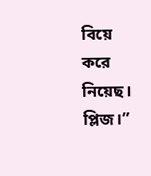বিয়ে করে নিয়েছ। প্লিজ।”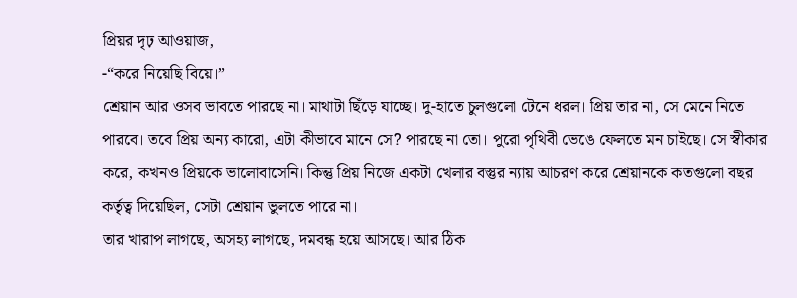প্রিয়র দৃঢ় আওয়াজ,
-“করে নিয়েছি বিয়ে।”
শ্রেয়ান আর ওসব ভাবতে পারছে না। মাথাটা ছিঁড়ে যাচ্ছে। দু-হাতে চুলগুলো টেনে ধরল। প্রিয় তার না, সে মেনে নিতে পারবে। তবে প্রিয় অন্য কারো, এটা কীভাবে মানে সে? পারছে না তো। পুরো পৃথিবী ভেঙে ফেলতে মন চাইছে। সে স্বীকার করে, কখনও প্রিয়কে ভালোবাসেনি। কিন্তু প্রিয় নিজে একটা খেলার বস্তুর ন্যায় আচরণ করে শ্রেয়ানকে কতগুলো বছর কর্তৃত্ব দিয়েছিল, সেটা শ্রেয়ান ভুলতে পারে না।
তার খারাপ লাগছে, অসহ্য লাগছে, দমবন্ধ হয়ে আসছে। আর ঠিক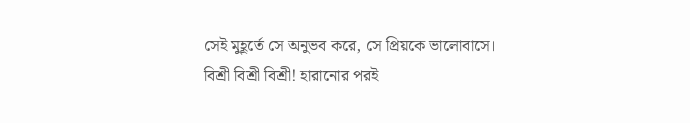সেই মুহূর্তে সে অনুভব করে, সে প্রিয়কে ভালোবাসে। বিশ্রী বিশ্রী বিশ্রী! হারানোর পরই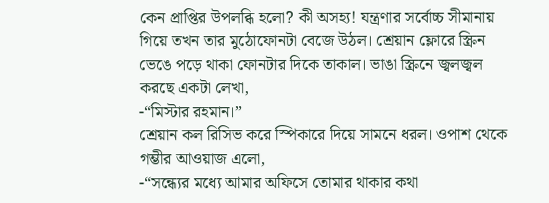কেন প্রাপ্তির উপলব্ধি হলো? কী অসহ্য! যন্ত্রণার সর্বোচ্চ সীমানায় গিয়ে তখন তার মুঠোফোনটা বেজে উঠল। শ্রেয়ান ফ্লোরে স্ক্রিন ভেঙে পড়ে থাকা ফোনটার দিকে তাকাল। ভাঙা স্ক্রিনে জ্বলজ্বল করছে একটা লেখা,
-“মিস্টার রহমান।”
শ্রেয়ান কল রিসিভ করে স্পিকারে দিয়ে সামনে ধরল। ওপাশ থেকে গম্ভীর আওয়াজ এলো,
-“সন্ধ্যের মধ্যে আমার অফিসে তোমার থাকার কথা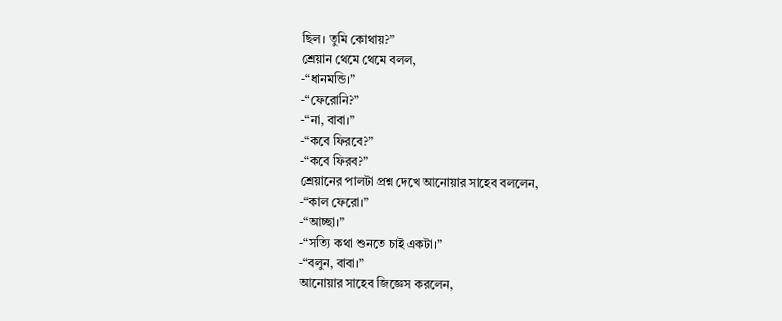ছিল। তুমি কোথায়?”
শ্রেয়ান থেমে থেমে বলল,
-“ধানমন্ডি।”
-“ফেরোনি?”
-“না, বাবা।”
-“কবে ফিরবে?”
-“কবে ফিরব?”
শ্রেয়ানের পালটা প্রশ্ন দেখে আনোয়ার সাহেব বললেন,
-“কাল ফেরো।”
-“আচ্ছা।”
-“সত্যি কথা শুনতে চাই একটা।”
-“বলুন, বাবা।”
আনোয়ার সাহেব জিজ্ঞেস করলেন,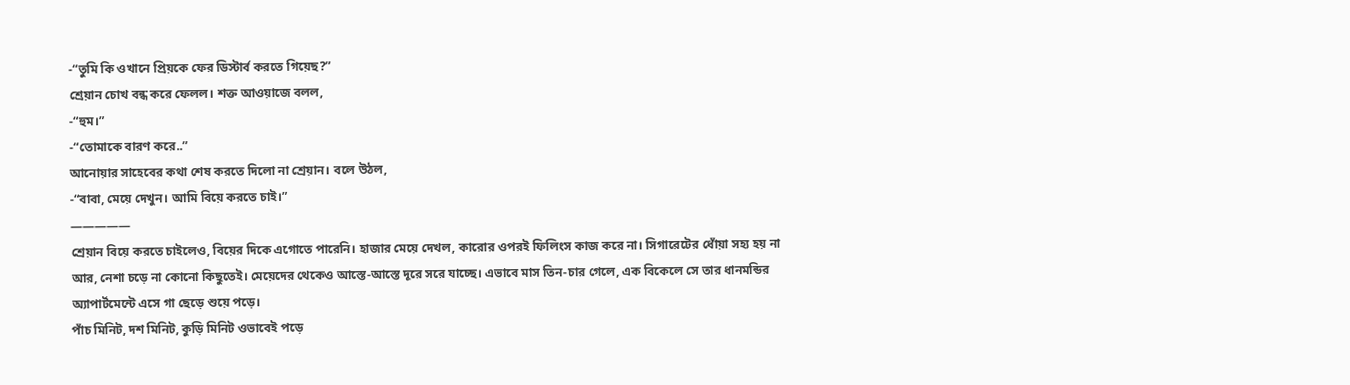-“তুমি কি ওখানে প্রিয়কে ফের ডিস্টার্ব করতে গিয়েছ?”
শ্রেয়ান চোখ বন্ধ করে ফেলল। শক্ত আওয়াজে বলল,
-“হুম।”
-“তোমাকে বারণ করে..”
আনোয়ার সাহেবের কথা শেষ করতে দিলো না শ্রেয়ান। বলে উঠল,
-“বাবা, মেয়ে দেখুন। আমি বিয়ে করতে চাই।”
—————
শ্রেয়ান বিয়ে করতে চাইলেও, বিয়ের দিকে এগোতে পারেনি। হাজার মেয়ে দেখল, কারোর ওপরই ফিলিংস কাজ করে না। সিগারেটের ধোঁয়া সহ্য হয় না আর, নেশা চড়ে না কোনো কিছুতেই। মেয়েদের থেকেও আস্তে-আস্তে দূরে সরে যাচ্ছে। এভাবে মাস তিন-চার গেলে, এক বিকেলে সে তার ধানমন্ডির অ্যাপার্টমেন্টে এসে গা ছেড়ে শুয়ে পড়ে।
পাঁচ মিনিট, দশ মিনিট, কুড়ি মিনিট ওভাবেই পড়ে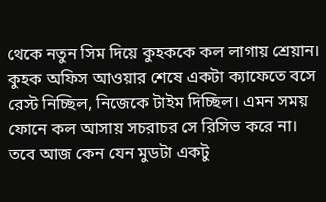থেকে নতুন সিম দিয়ে কুহককে কল লাগায় শ্রেয়ান। কুহক অফিস আওয়ার শেষে একটা ক্যাফেতে বসে রেস্ট নিচ্ছিল, নিজেকে টাইম দিচ্ছিল। এমন সময় ফোনে কল আসায় সচরাচর সে রিসিভ করে না। তবে আজ কেন যেন মুডটা একটু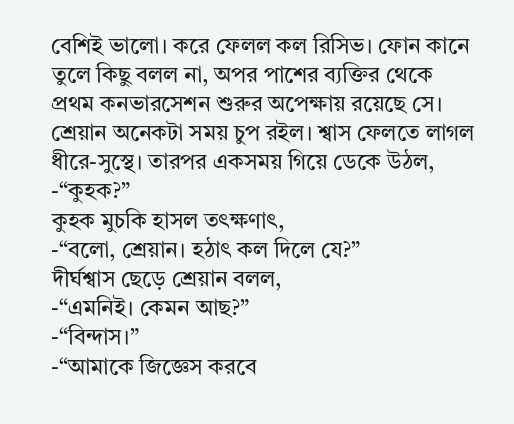বেশিই ভালো। করে ফেলল কল রিসিভ। ফোন কানে তুলে কিছু বলল না, অপর পাশের ব্যক্তির থেকে প্রথম কনভারসেশন শুরুর অপেক্ষায় রয়েছে সে। শ্রেয়ান অনেকটা সময় চুপ রইল। শ্বাস ফেলতে লাগল ধীরে-সুস্থে। তারপর একসময় গিয়ে ডেকে উঠল,
-“কুহক?”
কুহক মুচকি হাসল তৎক্ষণাৎ,
-“বলো, শ্রেয়ান। হঠাৎ কল দিলে যে?”
দীর্ঘশ্বাস ছেড়ে শ্রেয়ান বলল,
-“এমনিই। কেমন আছ?”
-“বিন্দাস।”
-“আমাকে জিজ্ঞেস করবে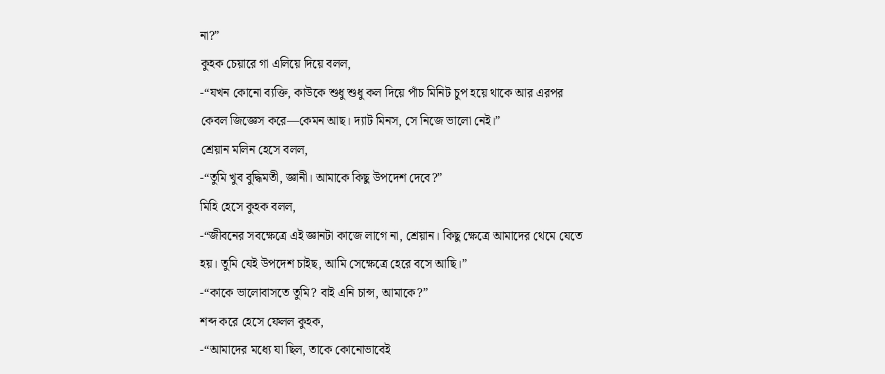না?”
কুহক চেয়ারে গা এলিয়ে দিয়ে বলল,
-“যখন কোনো ব্যক্তি, কাউকে শুধু শুধু কল দিয়ে পাঁচ মিনিট চুপ হয়ে থাকে আর এরপর কেবল জিজ্ঞেস করে—কেমন আছ। দ্যাট মিনস, সে নিজে ভালো নেই।”
শ্রেয়ান মলিন হেসে বলল,
-“তুমি খুব বুদ্ধিমতী, জ্ঞানী। আমাকে কিছু উপদেশ দেবে?”
মিহি হেসে কুহক বলল,
-“জীবনের সবক্ষেত্রে এই জ্ঞানটা কাজে লাগে না, শ্রেয়ান। কিছু ক্ষেত্রে আমাদের থেমে যেতে হয়। তুমি যেই উপদেশ চাইছ, আমি সেক্ষেত্রে হেরে বসে আছি।”
-“কাকে ভালোবাসতে তুমি? বাই এনি চান্স, আমাকে?”
শব্দ করে হেসে ফেলল কুহক,
-“আমাদের মধ্যে যা ছিল, তাকে কোনোভাবেই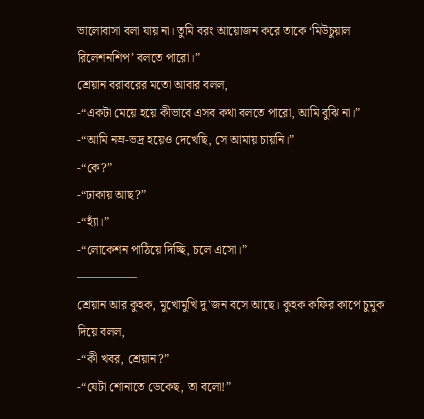ভালোবাসা বলা যায় না। তুমি বরং আয়োজন করে তাকে ‘মিউচুয়াল রিলেশনশিপ’ বলতে পারো।”
শ্রেয়ান বরাবরের মতো আবার বলল,
-“একটা মেয়ে হয়ে কীভাবে এসব কথা বলতে পারো, আমি বুঝি না।”
-“আমি নম্র-ভদ্র হয়েও দেখেছি, সে আমায় চায়নি।”
-“কে?”
-“ঢাকায় আছ?”
-“হ্যাঁ।”
-“লোকেশন পাঠিয়ে দিচ্ছি, চলে এসো।”
—————
শ্রেয়ান আর কুহক, মুখোমুখি দু'জন বসে আছে। কুহক কফির কাপে চুমুক দিয়ে বলল,
-“কী খবর, শ্রেয়ান?”
-“যেটা শোনাতে ডেকেছ, তা বলো!”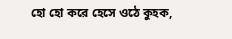হো হো করে হেসে ওঠে কুহক,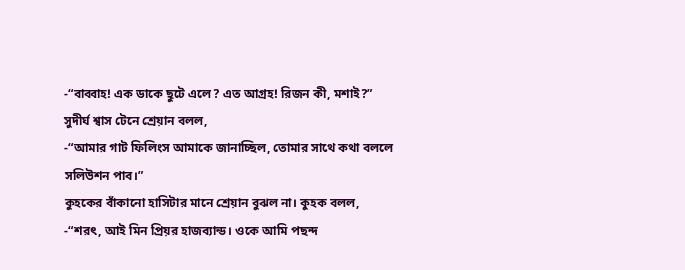-“বাব্বাহ! এক ডাকে ছুটে এলে? এত আগ্রহ! রিজন কী, মশাই?”
সুদীর্ঘ শ্বাস টেনে শ্রেয়ান বলল,
-“আমার গাট ফিলিংস আমাকে জানাচ্ছিল, তোমার সাথে কথা বললে সলিউশন পাব।”
কুহকের বাঁকানো হাসিটার মানে শ্রেয়ান বুঝল না। কুহক বলল,
-“শরৎ, আই মিন প্রিয়র হাজব্যান্ড। ওকে আমি পছন্দ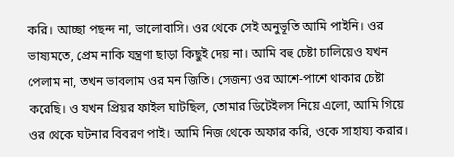করি। আচ্ছা পছন্দ না, ভালোবাসি। ওর থেকে সেই অনুভূতি আমি পাইনি। ওর ভাষ্যমতে, প্রেম নাকি যন্ত্রণা ছাড়া কিছুই দেয় না। আমি বহু চেষ্টা চালিয়েও যখন পেলাম না, তখন ভাবলাম ওর মন জিতি। সেজন্য ওর আশে-পাশে থাকার চেষ্টা করেছি। ও যখন প্রিয়র ফাইল ঘাটছিল, তোমার ডিটেইলস নিয়ে এলো, আমি গিয়ে ওর থেকে ঘটনার বিবরণ পাই। আমি নিজ থেকে অফার করি, ওকে সাহায্য করার।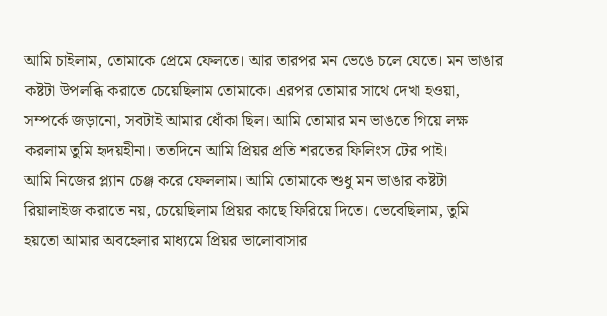আমি চাইলাম, তোমাকে প্রেমে ফেলতে। আর তারপর মন ভেঙে চলে যেতে। মন ভাঙার কষ্টটা উপলব্ধি করাতে চেয়েছিলাম তোমাকে। এরপর তোমার সাথে দেখা হওয়া, সম্পর্কে জড়ানো, সবটাই আমার ধোঁকা ছিল। আমি তোমার মন ভাঙতে গিয়ে লক্ষ করলাম তুমি হৃদয়হীনা। ততদিনে আমি প্রিয়র প্রতি শরতের ফিলিংস টের পাই।
আমি নিজের প্ল্যান চেঞ্জ করে ফেললাম। আমি তোমাকে শুধু মন ভাঙার কষ্টটা রিয়ালাইজ করাতে নয়, চেয়েছিলাম প্রিয়র কাছে ফিরিয়ে দিতে। ভেবেছিলাম, তুমি হয়তো আমার অবহেলার মাধ্যমে প্রিয়র ভালোবাসার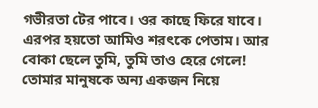গভীরতা টের পাবে। ওর কাছে ফিরে যাবে। এরপর হয়তো আমিও শরৎকে পেতাম। আর বোকা ছেলে তুমি, তুমি তাও হেরে গেলে! তোমার মানুষকে অন্য একজন নিয়ে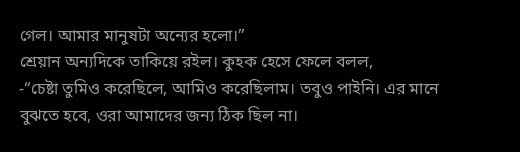গেল। আমার মানুষটা অন্যের হলো।”
শ্রেয়ান অন্যদিকে তাকিয়ে রইল। কুহক হেসে ফেলে বলল,
-“চেষ্টা তুমিও করেছিলে, আমিও করেছিলাম। তবুও পাইনি। এর মানে বুঝতে হবে, ওরা আমাদের জন্য ঠিক ছিল না।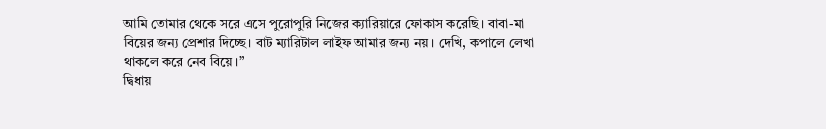আমি তোমার থেকে সরে এসে পুরোপুরি নিজের ক্যারিয়ারে ফোকাস করেছি। বাবা-মা বিয়ের জন্য প্রেশার দিচ্ছে। বাট ম্যারিটাল লাইফ আমার জন্য নয়। দেখি, কপালে লেখা থাকলে করে নেব বিয়ে।”
দ্বিধায়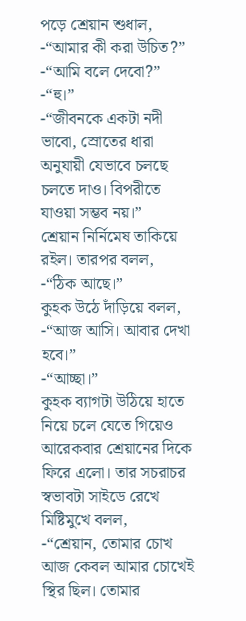পড়ে শ্রেয়ান শুধাল,
-“আমার কী করা উচিত?”
-“আমি বলে দেবো?”
-“হু।”
-“জীবনকে একটা নদী ভাবো, স্রোতের ধারা অনুযায়ী যেভাবে চলছে চলতে দাও। বিপরীতে যাওয়া সম্ভব নয়।”
শ্রেয়ান নির্নিমেষ তাকিয়ে রইল। তারপর বলল,
-“ঠিক আছে।”
কুহক উঠে দাঁড়িয়ে বলল,
-“আজ আসি। আবার দেখা হবে।”
-“আচ্ছা।”
কুহক ব্যাগটা উঠিয়ে হাতে নিয়ে চলে যেতে গিয়েও আরেকবার শ্রেয়ানের দিকে ফিরে এলো। তার সচরাচর স্বভাবটা সাইডে রেখে মিষ্টিমুখে বলল,
-“শ্রেয়ান, তোমার চোখ আজ কেবল আমার চোখেই স্থির ছিল। তোমার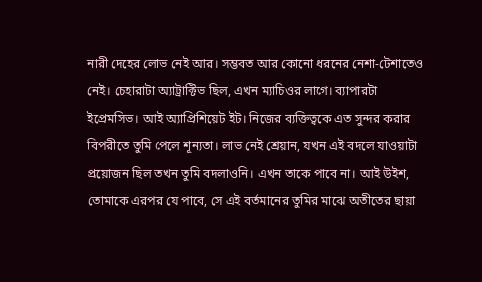নারী দেহের লোভ নেই আর। সম্ভবত আর কোনো ধরনের নেশা-টেশাতেও নেই। চেহারাটা অ্যাট্রাক্টিভ ছিল, এখন ম্যাচিওর লাগে। ব্যাপারটা ইপ্রেমসিভ। আই অ্যাপ্রিশিয়েট ইট। নিজের ব্যক্তিত্বকে এত সুন্দর করার বিপরীতে তুমি পেলে শূন্যতা। লাভ নেই শ্রেয়ান, যখন এই বদলে যাওয়াটা প্রয়োজন ছিল তখন তুমি বদলাওনি। এখন তাকে পাবে না। আই উইশ, তোমাকে এরপর যে পাবে, সে এই বর্তমানের তুমির মাঝে অতীতের ছায়া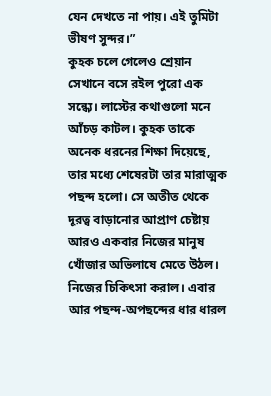যেন দেখতে না পায়। এই তুমিটা ভীষণ সুন্দর।”
কুহক চলে গেলেও শ্রেয়ান সেখানে বসে রইল পুরো এক সন্ধ্যে। লাস্টের কথাগুলো মনে আঁচড় কাটল। কুহক তাকে অনেক ধরনের শিক্ষা দিয়েছে, তার মধ্যে শেষেরটা তার মারাত্মক পছন্দ হলো। সে অতীত থেকে দূরত্ব বাড়ানোর আপ্রাণ চেষ্টায় আরও একবার নিজের মানুষ খোঁজার অভিলাষে মেতে উঠল। নিজের চিকিৎসা করাল। এবার আর পছন্দ-অপছন্দের ধার ধারল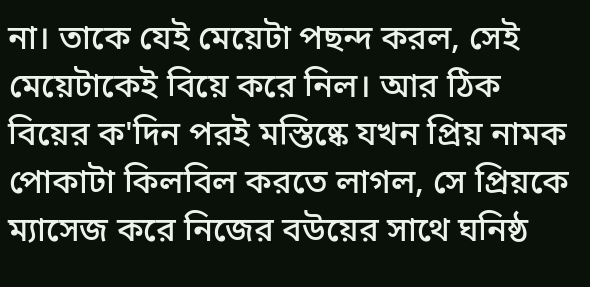না। তাকে যেই মেয়েটা পছন্দ করল, সেই মেয়েটাকেই বিয়ে করে নিল। আর ঠিক বিয়ের ক'দিন পরই মস্তিষ্কে যখন প্রিয় নামক পোকাটা কিলবিল করতে লাগল, সে প্রিয়কে ম্যাসেজ করে নিজের বউয়ের সাথে ঘনিষ্ঠ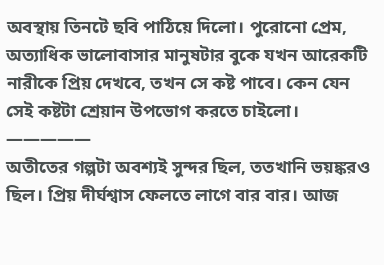অবস্থায় তিনটে ছবি পাঠিয়ে দিলো। পুরোনো প্রেম, অত্যাধিক ভালোবাসার মানুষটার বুকে যখন আরেকটি নারীকে প্রিয় দেখবে, তখন সে কষ্ট পাবে। কেন যেন সেই কষ্টটা শ্রেয়ান উপভোগ করতে চাইলো।
—————
অতীতের গল্পটা অবশ্যই সুন্দর ছিল, ততখানি ভয়ঙ্করও ছিল। প্রিয় দীর্ঘশ্বাস ফেলতে লাগে বার বার। আজ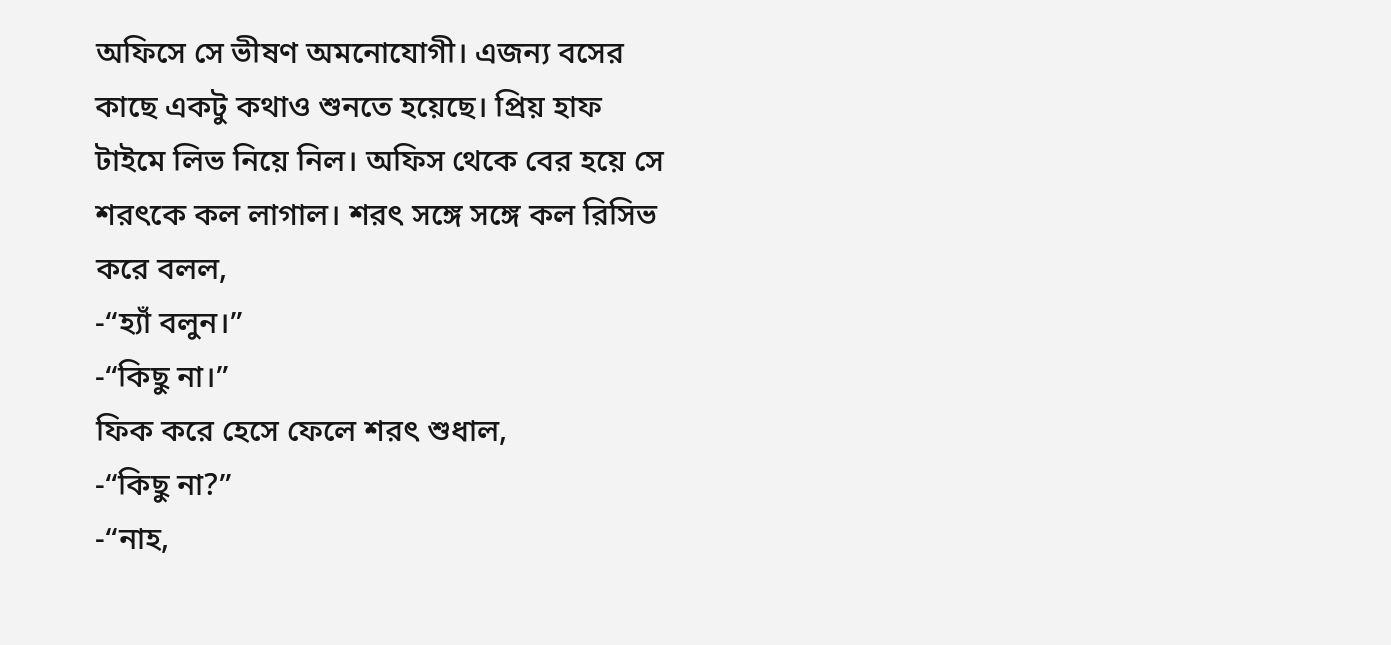অফিসে সে ভীষণ অমনোযোগী। এজন্য বসের কাছে একটু কথাও শুনতে হয়েছে। প্রিয় হাফ টাইমে লিভ নিয়ে নিল। অফিস থেকে বের হয়ে সে শরৎকে কল লাগাল। শরৎ সঙ্গে সঙ্গে কল রিসিভ করে বলল,
-“হ্যাঁ বলুন।”
-“কিছু না।”
ফিক করে হেসে ফেলে শরৎ শুধাল,
-“কিছু না?”
-“নাহ,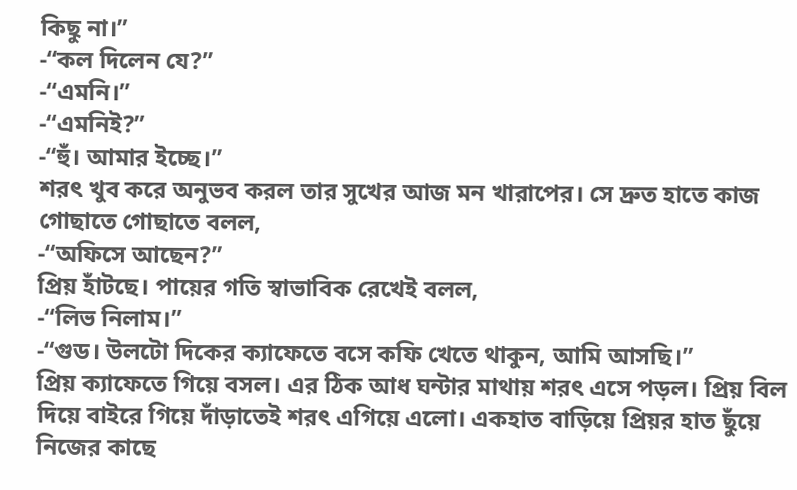কিছু না।”
-“কল দিলেন যে?”
-“এমনি।”
-“এমনিই?”
-“হুঁ। আমার ইচ্ছে।”
শরৎ খুব করে অনুভব করল তার সুখের আজ মন খারাপের। সে দ্রুত হাতে কাজ গোছাতে গোছাতে বলল,
-“অফিসে আছেন?”
প্রিয় হাঁটছে। পায়ের গতি স্বাভাবিক রেখেই বলল,
-“লিভ নিলাম।”
-“গুড। উলটো দিকের ক্যাফেতে বসে কফি খেতে থাকুন, আমি আসছি।”
প্রিয় ক্যাফেতে গিয়ে বসল। এর ঠিক আধ ঘন্টার মাথায় শরৎ এসে পড়ল। প্রিয় বিল দিয়ে বাইরে গিয়ে দাঁড়াতেই শরৎ এগিয়ে এলো। একহাত বাড়িয়ে প্রিয়র হাত ছুঁয়ে নিজের কাছে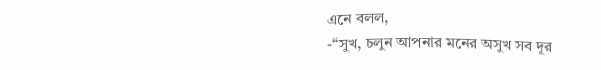এনে বলল,
-“সুখ, চলুন আপনার মনের অসুখ সব দূর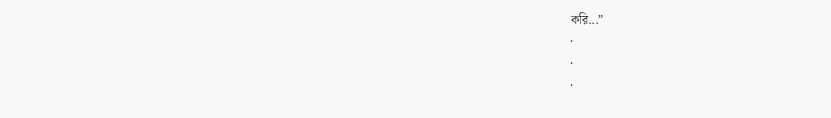করি...”
·
·
·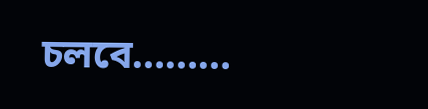চলবে………